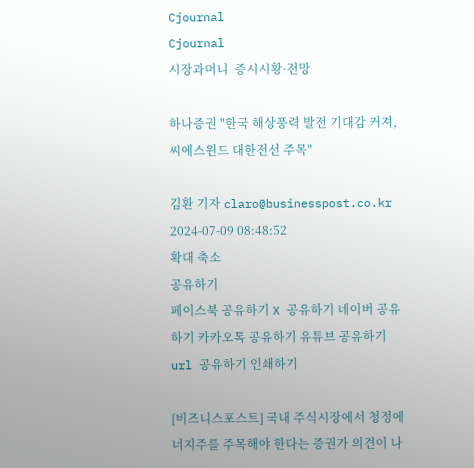Cjournal
Cjournal
시장과머니  증시시황·전망

하나증권 "한국 해상풍력 발전 기대감 커져, 씨에스윈드 대한전선 주목"

김환 기자 claro@businesspost.co.kr 2024-07-09 08:48:52
확대 축소
공유하기
페이스북 공유하기 X 공유하기 네이버 공유하기 카카오톡 공유하기 유튜브 공유하기 url 공유하기 인쇄하기

[비즈니스포스트] 국내 주식시장에서 청정에너지주를 주목해야 한다는 증권가 의견이 나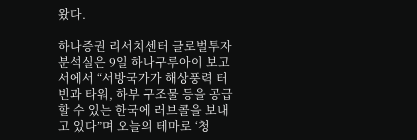왔다.

하나증권 리서치센터 글로벌투자분석실은 9일 하나구루아이 보고서에서 “서방국가가 해상풍력 터빈과 타워, 하부 구조물 등을 공급할 수 있는 한국에 러브콜을 보내고 있다”며 오늘의 테마로 ‘청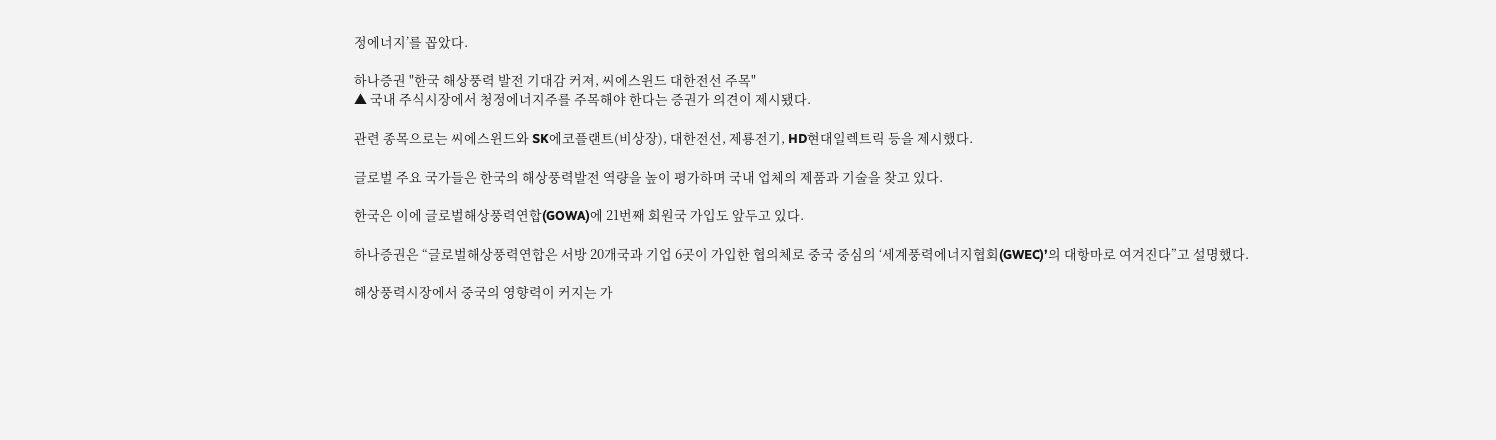정에너지’를 꼽았다.

하나증권 "한국 해상풍력 발전 기대감 커져, 씨에스윈드 대한전선 주목"
▲ 국내 주식시장에서 청정에너지주를 주목해야 한다는 증권가 의견이 제시됐다.

관련 종목으로는 씨에스윈드와 SK에코플랜트(비상장), 대한전선, 제룡전기, HD현대일렉트릭 등을 제시했다.

글로벌 주요 국가들은 한국의 해상풍력발전 역량을 높이 평가하며 국내 업체의 제품과 기술을 찾고 있다.

한국은 이에 글로벌해상풍력연합(GOWA)에 21번째 회원국 가입도 앞두고 있다.

하나증권은 “글로벌해상풍력연합은 서방 20개국과 기업 6곳이 가입한 협의체로 중국 중심의 ‘세계풍력에너지협회(GWEC)’의 대항마로 여겨진다”고 설명했다.

해상풍력시장에서 중국의 영향력이 커지는 가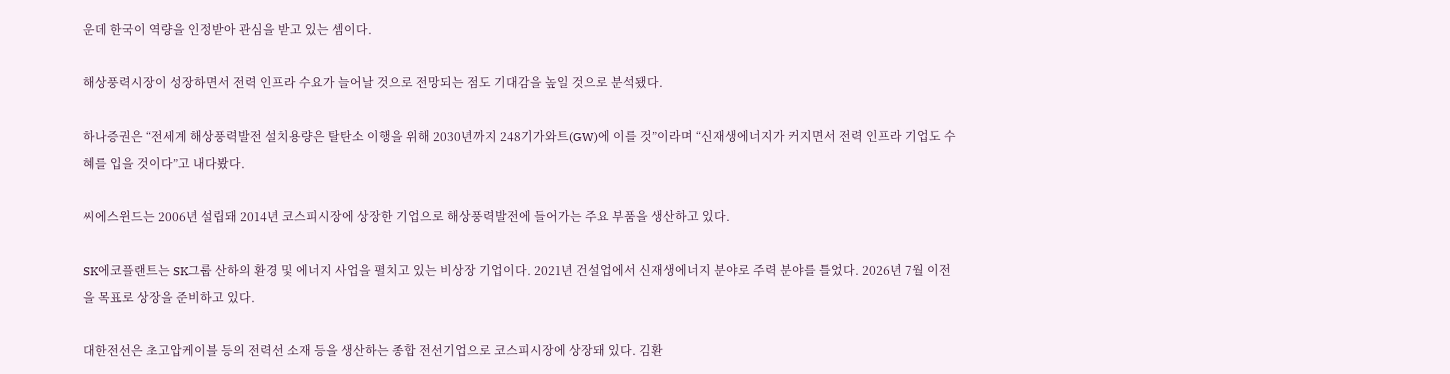운데 한국이 역량을 인정받아 관심을 받고 있는 셈이다.

해상풍력시장이 성장하면서 전력 인프라 수요가 늘어날 것으로 전망되는 점도 기대감을 높일 것으로 분석됐다.

하나증권은 “전세계 해상풍력발전 설치용량은 탈탄소 이행을 위해 2030년까지 248기가와트(GW)에 이를 것”이라며 “신재생에너지가 커지면서 전력 인프라 기업도 수혜를 입을 것이다”고 내다봤다.

씨에스윈드는 2006년 설립돼 2014년 코스피시장에 상장한 기업으로 해상풍력발전에 들어가는 주요 부품을 생산하고 있다.

SK에코플랜트는 SK그룹 산하의 환경 및 에너지 사업을 펼치고 있는 비상장 기업이다. 2021년 건설업에서 신재생에너지 분야로 주력 분야를 틀었다. 2026년 7월 이전을 목표로 상장을 준비하고 있다.

대한전선은 초고압케이블 등의 전력선 소재 등을 생산하는 종합 전선기업으로 코스피시장에 상장돼 있다. 김환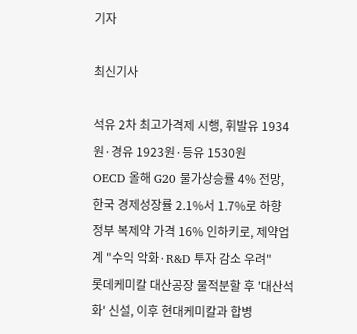기자

최신기사

석유 2차 최고가격제 시행, 휘발유 1934원·경유 1923원·등유 1530원
OECD 올해 G20 물가상승률 4% 전망, 한국 경제성장률 2.1%서 1.7%로 하향
정부 복제약 가격 16% 인하키로, 제약업계 "수익 악화·R&D 투자 감소 우려"
롯데케미칼 대산공장 물적분할 후 '대산석화' 신설, 이후 현대케미칼과 합병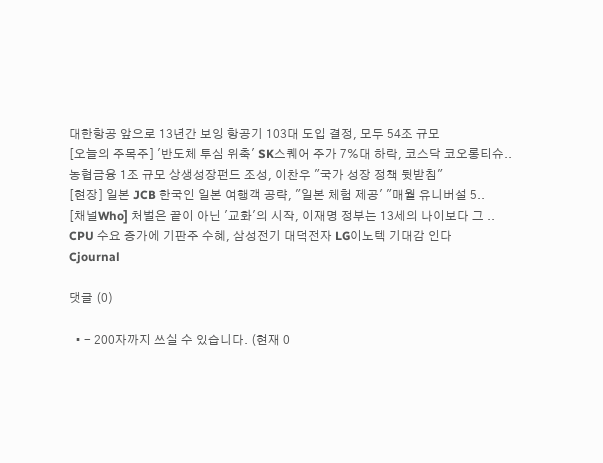대한항공 앞으로 13년간 보잉 항공기 103대 도입 결정, 모두 54조 규모
[오늘의 주목주] '반도체 투심 위축' SK스퀘어 주가 7%대 하락, 코스닥 코오롱티슈..
농협금융 1조 규모 상생성장펀드 조성, 이찬우 "국가 성장 정책 뒷받침"
[현장] 일본 JCB 한국인 일본 여행객 공략, "일본 체험 제공' "매월 유니버설 5..
[채널Who] 처벌은 끝이 아닌 '교화'의 시작, 이재명 정부는 13세의 나이보다 그 ..
CPU 수요 증가에 기판주 수혜, 삼성전기 대덕전자 LG이노텍 기대감 인다
Cjournal

댓글 (0)

  • - 200자까지 쓰실 수 있습니다. (현재 0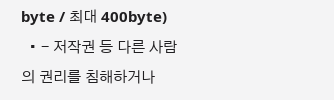byte / 최대 400byte)
  • - 저작권 등 다른 사람의 권리를 침해하거나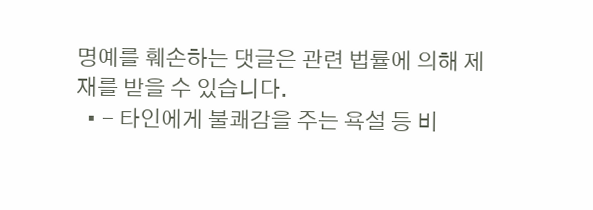명예를 훼손하는 댓글은 관련 법률에 의해 제재를 받을 수 있습니다.
  • - 타인에게 불쾌감을 주는 욕설 등 비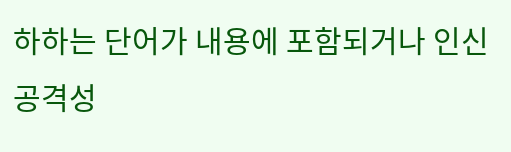하하는 단어가 내용에 포함되거나 인신공격성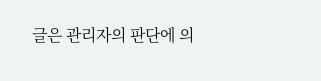글은 관리자의 판단에 의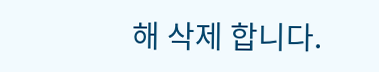해 삭제 합니다.